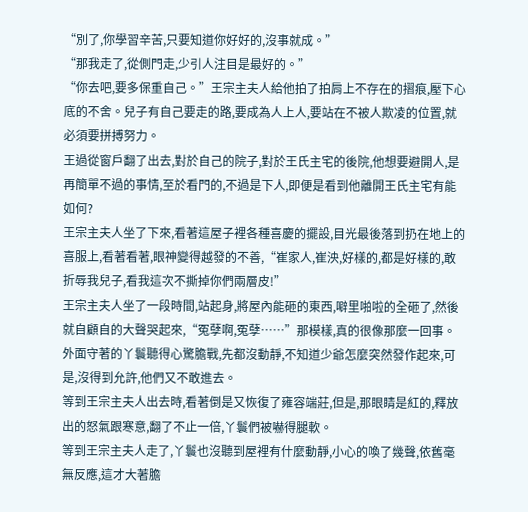“別了,你學習辛苦,只要知道你好好的,沒事就成。”
“那我走了,從側門走,少引人注目是最好的。”
“你去吧,要多保重自己。”王宗主夫人給他拍了拍肩上不存在的摺痕,壓下心底的不舍。兒子有自己要走的路,要成為人上人,要站在不被人欺凌的位置,就必須要拼搏努力。
王過從窗戶翻了出去,對於自己的院子,對於王氏主宅的後院,他想要避開人,是再簡單不過的事情,至於看門的,不過是下人,即便是看到他離開王氏主宅有能如何?
王宗主夫人坐了下來,看著這屋子裡各種喜慶的擺設,目光最後落到扔在地上的喜服上,看著看著,眼神變得越發的不善,“崔家人,崔泱,好樣的,都是好樣的,敢折辱我兒子,看我這次不撕掉你們兩層皮!”
王宗主夫人坐了一段時間,站起身,將屋內能砸的東西,噼里啪啦的全砸了,然後就自顧自的大聲哭起來,“冤孽啊,冤孽……”那模樣,真的很像那麼一回事。
外面守著的丫鬟聽得心驚膽戰,先都沒動靜,不知道少爺怎麼突然發作起來,可是,沒得到允許,他們又不敢進去。
等到王宗主夫人出去時,看著倒是又恢復了雍容端莊,但是,那眼睛是紅的,釋放出的怒氣跟寒意,翻了不止一倍,丫鬟們被嚇得腿軟。
等到王宗主夫人走了,丫鬟也沒聽到屋裡有什麼動靜,小心的喚了幾聲,依舊毫無反應,這才大著膽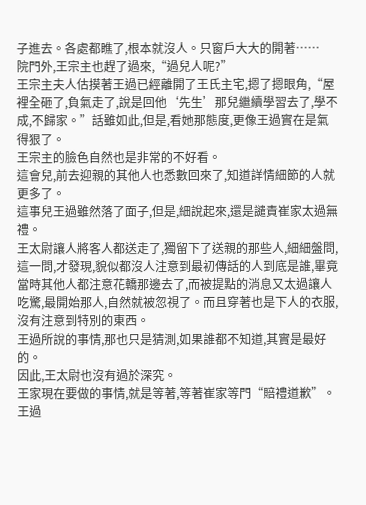子進去。各處都瞧了,根本就沒人。只窗戶大大的開著……
院門外,王宗主也趕了過來,“過兒人呢?”
王宗主夫人估摸著王過已經離開了王氏主宅,摁了摁眼角,“屋裡全砸了,負氣走了,說是回他‘先生’那兒繼續學習去了,學不成,不歸家。”話雖如此,但是,看她那態度,更像王過實在是氣得狠了。
王宗主的臉色自然也是非常的不好看。
這會兒,前去迎親的其他人也悉數回來了,知道詳情細節的人就更多了。
這事兒王過雖然落了面子,但是,細說起來,還是譴責崔家太過無禮。
王太尉讓人將客人都送走了,獨留下了送親的那些人,細細盤問,這一問,才發現,貌似都沒人注意到最初傳話的人到底是誰,畢竟當時其他人都注意花轎那邊去了,而被提點的消息又太過讓人吃驚,最開始那人,自然就被忽視了。而且穿著也是下人的衣服,沒有注意到特別的東西。
王過所說的事情,那也只是猜測,如果誰都不知道,其實是最好的。
因此,王太尉也沒有過於深究。
王家現在要做的事情,就是等著,等著崔家等門“賠禮道歉”。
王過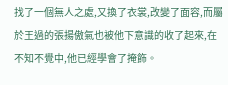找了一個無人之處,又換了衣裳,改變了面容,而屬於王過的張揚傲氣也被他下意識的收了起來,在不知不覺中,他已經學會了掩飾。